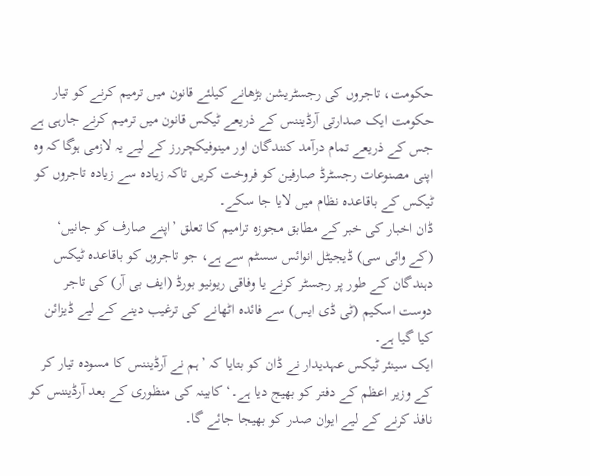حکومت، تاجروں کی رجسٹریشن بڑھانے کیلئے قانون میں ترمیم کرنے کو تیار
حکومت ایک صدارتی آرڈیننس کے ذریعے ٹیکس قانون میں ترمیم کرنے جارہی ہے جس کے ذریعے تمام درآمد کنندگان اور مینوفیکچررز کے لیے یہ لازمی ہوگا کہ وہ اپنی مصنوعات رجسٹرڈ صارفین کو فروخت کریں تاکہ زیادہ سے زیادہ تاجروں کو ٹیکس کے باقاعدہ نظام میں لایا جا سکے۔
ڈان اخبار کی خبر کے مطابق مجوزہ ترامیم کا تعلق ’اپنے صارف کو جانیں‘ (کے وائی سی) ڈیجیٹل انوائس سسٹم سے ہے، جو تاجروں کو باقاعدہ ٹیکس دہندگان کے طور پر رجسٹر کرنے یا وفاقی ریونیو بورڈ (ایف بی آر) کی تاجر دوست اسکیم (ٹی ڈی ایس) سے فائدہ اٹھانے کی ترغیب دینے کے لیے ڈیزائن کیا گیا ہے۔
ایک سینئر ٹیکس عہدیدار نے ڈان کو بتایا کہ ’ہم نے آرڈیننس کا مسودہ تیار کر کے وزیر اعظم کے دفتر کو بھیج دیا ہے۔‘ کابینہ کی منظوری کے بعد آرڈیننس کو نافذ کرنے کے لیے ایوان صدر کو بھیجا جائے گا۔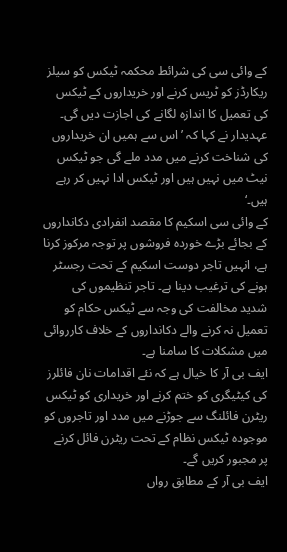کے وائی سی کی شرائط محکمہ ٹیکس کو سیلز ریکارڈز کو ٹریس کرنے اور خریداروں کے ٹیکس کی تعمیل کا اندازہ لگانے کی اجازت دیں گی۔ عہدیدار نے کہا کہ ’اس سے ہمیں ان خریداروں کی شناخت کرنے میں مدد ملے گی جو ٹیکس نیٹ میں نہیں ہیں اور ٹیکس ادا نہیں کر رہے ہیں۔‘
کے وائی سی اسکیم کا مقصد انفرادی دکانداروں کے بجائے بڑے خوردہ فروشوں پر توجہ مرکوز کرنا ہے، انہیں تاجر دوست اسکیم کے تحت رجسٹر ہونے کی ترغیب دینا ہے۔ تاجر تنظیموں کی شدید مخالفت کی وجہ سے ٹیکس حکام کو تعمیل نہ کرنے والے دکانداروں کے خلاف کارروائی میں مشکلات کا سامنا ہے۔
ایف بی آر کا خیال ہے کہ نئے اقدامات نان فائلرز کی کیٹیگری کو ختم کرنے اور خریداری کو ٹیکس ریٹرن فائلنگ سے جوڑنے میں مدد اور تاجروں کو موجودہ ٹیکس نظام کے تحت ریٹرن فائل کرنے پر مجبور کریں گے۔
ایف بی آر کے مطابق رواں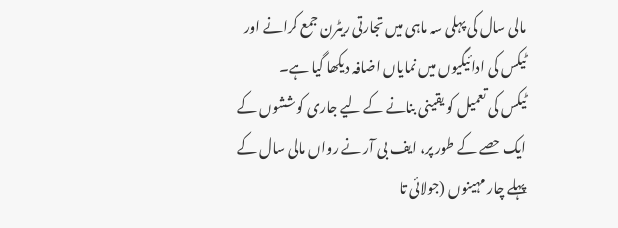مالی سال کی پہلی سہ ماہی میں تجارتی ریٹرن جمع کرانے اور ٹیکس کی ادائیگیوں میں نمایاں اضافہ دیکھا گیا ہے۔
ٹیکس کی تعمیل کو یقینی بنانے کے لیے جاری کوششوں کے ایک حصے کے طور پر، ایف بی آر نے رواں مالی سال کے پہلے چار مہینوں (جولائی تا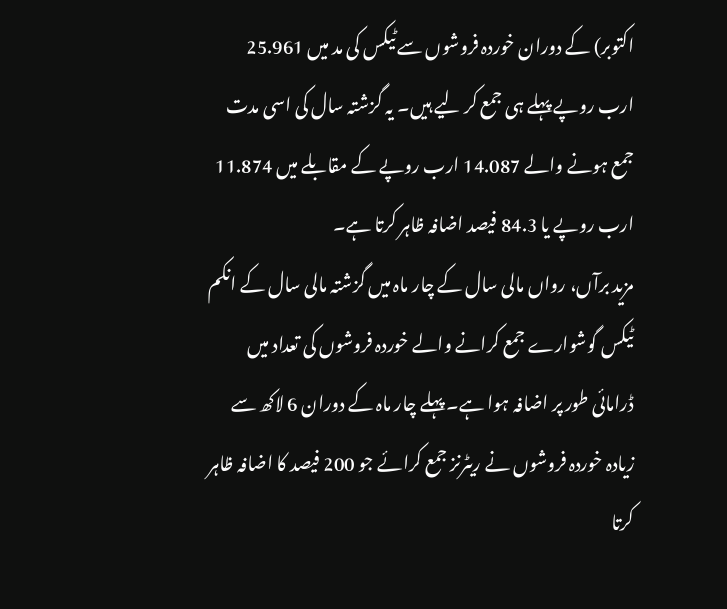اکتوبر) کے دوران خوردہ فروشوں سے ٹیکس کی مد میں 25.961 ارب روپے پہلے ہی جمع کر لیے ہیں۔ یہ گزشتہ سال کی اسی مدت جمع ہونے والے 14.087 ارب روپے کے مقابلے میں 11.874 ارب روپے یا 84.3 فیصد اضافہ ظاہر کرتا ہے۔
مزید برآں، رواں مالی سال کے چار ماہ میں گزشتہ مالی سال کے انکم ٹیکس گوشوارے جمع کرانے والے خوردہ فروشوں کی تعداد میں ڈرامائی طور پر اضافہ ہوا ہے۔ پہلے چار ماہ کے دوران 6 لاکھ سے زیادہ خوردہ فروشوں نے ریٹرنز جمع کرائے جو 200 فیصد کا اضافہ ظاہر کرتا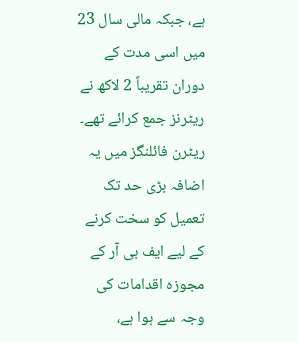ہے، جبکہ مالی سال 23 میں اسی مدت کے دوران تقریباً 2 لاکھ نے ریٹرنز جمع کرائے تھے۔ ریٹرن فائلنگز میں یہ اضافہ بڑی حد تک تعمیل کو سخت کرنے کے لیے ایف بی آر کے مجوزہ اقدامات کی وجہ سے ہوا ہے،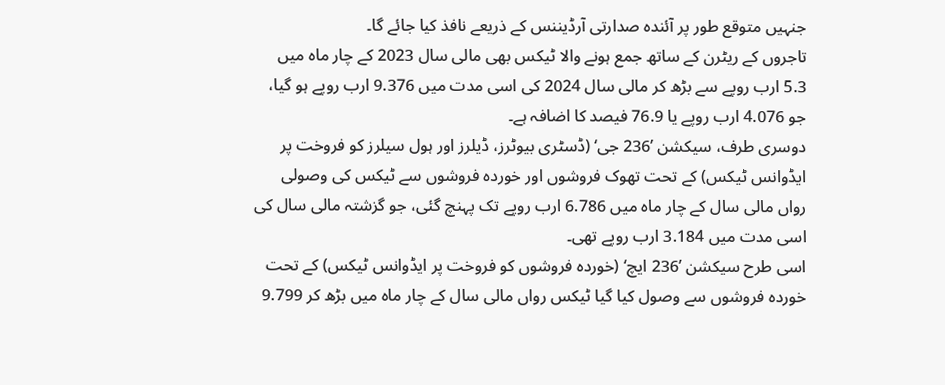جنہیں متوقع طور پر آئندہ صدارتی آرڈیننس کے ذریعے نافذ کیا جائے گا۔
تاجروں کے ریٹرن کے ساتھ جمع ہونے والا ٹیکس بھی مالی سال 2023 کے چار ماہ میں 5.3 ارب روپے سے بڑھ کر مالی سال 2024 کی اسی مدت میں 9.376 ارب روپے ہو گیا، جو 4.076 ارب روپے یا 76.9 فیصد کا اضافہ ہے۔
دوسری طرف، سیکشن ’236 جی‘ (ڈسٹری بیوٹرز، ڈیلرز اور ہول سیلرز کو فروخت پر ایڈوانس ٹیکس) کے تحت تھوک فروشوں اور خوردہ فروشوں سے ٹیکس کی وصولی رواں مالی سال کے چار ماہ میں 6.786 ارب روپے تک پہنچ گئی، جو گزشتہ مالی سال کی اسی مدت میں 3.184 ارب روپے تھی۔
اسی طرح سیکشن ’236 ایچ‘ (خوردہ فروشوں کو فروخت پر ایڈوانس ٹیکس) کے تحت خوردہ فروشوں سے وصول کیا گیا ٹیکس رواں مالی سال کے چار ماہ میں بڑھ کر 9.799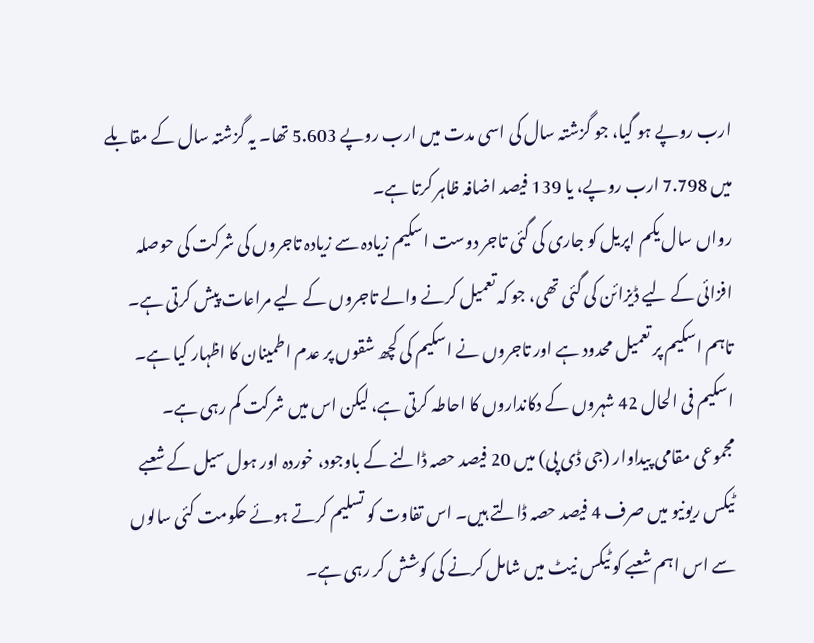ارب روپے ہو گیا، جو گزشتہ سال کی اسی مدت میں ارب روپے 5.603 تھا۔ یہ گزشتہ سال کے مقابلے میں 7.798 ارب روپے، یا 139 فیصد اضافہ ظاہر کرتا ہے۔
رواں سال یکم اپریل کو جاری کی گئی تاجر دوست اسکیم زیادہ سے زیادہ تاجروں کی شرکت کی حوصلہ افزائی کے لیے ڈیزائن کی گئی تھی، جو کہ تعمیل کرنے والے تاجروں کے لیے مراعات پیش کرتی ہے۔ تاہم اسکیم پر تعمیل محدود ہے اور تاجروں نے اسکیم کی کچھ شقوں پر عدم اطمینان کا اظہار کیا ہے۔ اسکیم فی الحال 42 شہروں کے دکانداروں کا احاطہ کرتی ہے، لیکن اس میں شرکت کم رہی ہے۔
مجموعی مقامی پیداوار (جی ڈی پی) میں 20 فیصد حصہ ڈالنے کے باوجود، خوردہ اور ہول سیل کے شعبے ٹیکس ریونیو میں صرف 4 فیصد حصہ ڈالتے ہیں۔ اس تفاوت کو تسلیم کرتے ہوئے حکومت کئی سالوں سے اس اہم شعبے کو ٹیکس نیٹ میں شامل کرنے کی کوشش کر رہی ہے۔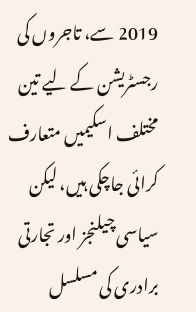2019 سے، تاجروں کی رجسٹریشن کے لیے تین مختلف اسکیمیں متعارف کرائی جاچکی ہیں، لیکن سیاسی چیلنجز اور تجارتی برادری کی مسلسل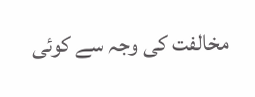مخالفت کی وجہ سے کوئی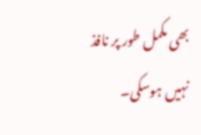بھی مکمل طور پر نافذ نہیں ہوسکی۔